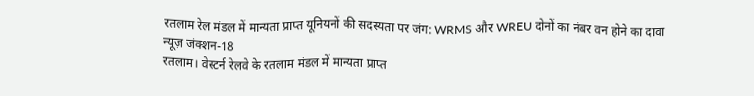रतलाम रेल मंडल में मान्यता प्राप्त यूनियनों की सदस्यता पर जंग: WRMS और WREU दोनों का नंबर वन होने का दावा
न्यूज़ जंक्शन-18
रतलाम। वेस्टर्न रेलवे के रतलाम मंडल में मान्यता प्राप्त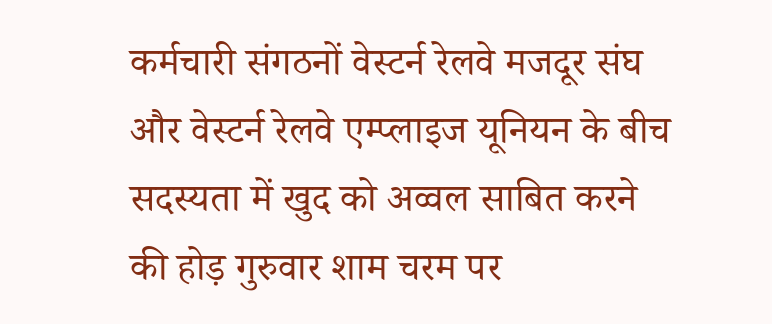कर्मचारी संगठनों वेस्टर्न रेलवे मजदूर संघ और वेस्टर्न रेलवे एम्प्लाइज यूनियन के बीच सदस्यता में खुद को अव्वल साबित करने की होड़ गुरुवार शाम चरम पर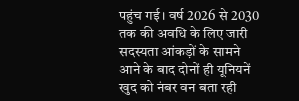पहुंच गई। वर्ष 2026 से 2030 तक की अवधि के लिए जारी सदस्यता आंकड़ों के सामने आने के बाद दोनों ही यूनियनें खुद को नंबर वन बता रही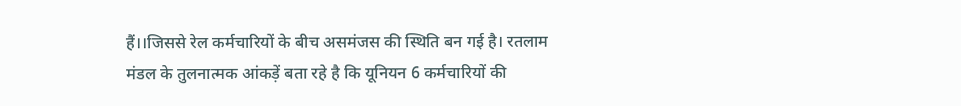हैं।।जिससे रेल कर्मचारियों के बीच असमंजस की स्थिति बन गई है। रतलाम मंडल के तुलनात्मक आंकड़ें बता रहे है कि यूनियन 6 कर्मचारियों की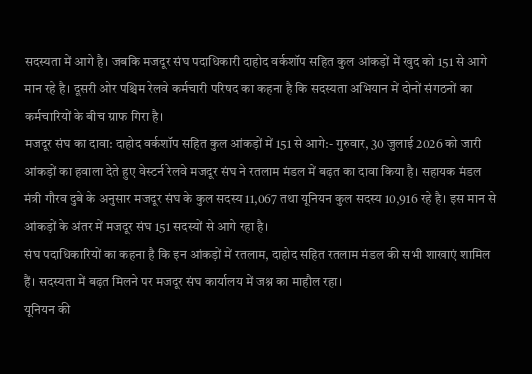सदस्यता में आगे है। जबकि मजदूर संघ पदाधिकारी दाहोद वर्कशॉप सहित कुल आंकड़ों में खुद को 151 से आगे मान रहे है। दूसरी ओर पश्चिम रेलवे कर्मचारी परिषद का कहना है कि सदस्यता अभियान में दोनों संगठनों का कर्मचारियों के बीच ग्राफ गिरा है।
मजदूर संघ का दावा: दाहोद वर्कशॉप सहित कुल आंकड़ों में 151 से आगे:- गुरुवार, 30 जुलाई 2026 को जारी आंकड़ों का हवाला देते हुए वेस्टर्न रेलवे मजदूर संघ ने रतलाम मंडल में बढ़त का दावा किया है। सहायक मंडल मंत्री गौरव दुबे के अनुसार मजदूर संघ के कुल सदस्य 11,067 तथा यूनियन कुल सदस्य 10,916 रहे है। इस मान से आंकड़ों के अंतर में मजदूर संघ 151 सदस्यों से आगे रहा है।
संघ पदाधिकारियों का कहना है कि इन आंकड़ों में रतलाम, दाहोद सहित रतलाम मंडल की सभी शाखाएं शामिल हैं। सदस्यता में बढ़त मिलने पर मजदूर संघ कार्यालय में जश्न का माहौल रहा।
यूनियन की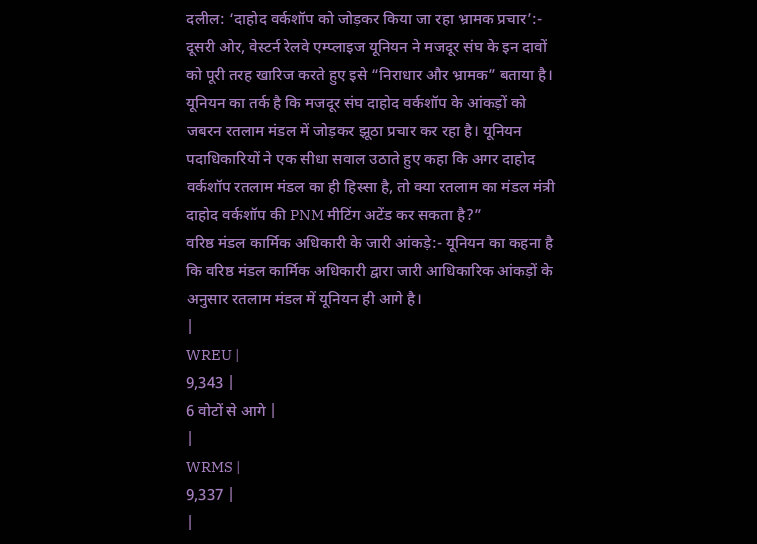दलील: ‘दाहोद वर्कशॉप को जोड़कर किया जा रहा भ्रामक प्रचार’:- दूसरी ओर, वेस्टर्न रेलवे एम्प्लाइज यूनियन ने मजदूर संघ के इन दावों को पूरी तरह खारिज करते हुए इसे “निराधार और भ्रामक” बताया है।
यूनियन का तर्क है कि मजदूर संघ दाहोद वर्कशॉप के आंकड़ों को जबरन रतलाम मंडल में जोड़कर झूठा प्रचार कर रहा है। यूनियन पदाधिकारियों ने एक सीधा सवाल उठाते हुए कहा कि अगर दाहोद वर्कशॉप रतलाम मंडल का ही हिस्सा है, तो क्या रतलाम का मंडल मंत्री दाहोद वर्कशॉप की PNM मीटिंग अटेंड कर सकता है?”
वरिष्ठ मंडल कार्मिक अधिकारी के जारी आंकड़े:- यूनियन का कहना है कि वरिष्ठ मंडल कार्मिक अधिकारी द्वारा जारी आधिकारिक आंकड़ों के अनुसार रतलाम मंडल में यूनियन ही आगे है।
|
WREU |
9,343 |
6 वोटों से आगे |
|
WRMS |
9,337 |
|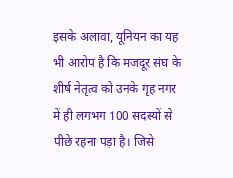इसके अलावा, यूनियन का यह भी आरोप है कि मजदूर संघ के शीर्ष नेतृत्व को उनके गृह नगर में ही लगभग 100 सदस्यों से पीछे रहना पड़ा है। जिसे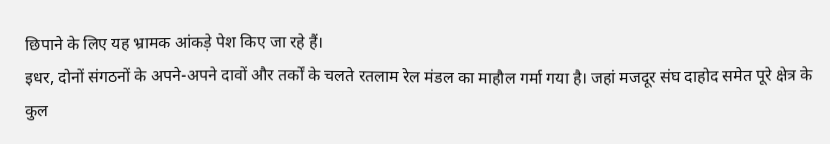छिपाने के लिए यह भ्रामक आंकड़े पेश किए जा रहे हैं।
इधर, दोनों संगठनों के अपने-अपने दावों और तर्कों के चलते रतलाम रेल मंडल का माहौल गर्मा गया है। जहां मजदूर संघ दाहोद समेत पूरे क्षेत्र के कुल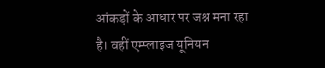आंकड़ों के आधार पर जश्न मना रहा है। वहीं एम्प्लाइज यूनियन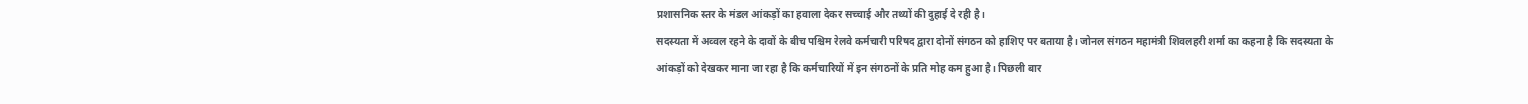प्रशासनिक स्तर के मंडल आंकड़ों का हवाला देकर सच्चाई और तथ्यों की दुहाई दे रही है।
सदस्यता में अव्वल रहने के दावों के बीच पश्चिम रेलवे कर्मचारी परिषद द्वारा दोनों संगठन को हाशिए पर बताया है। जोनल संगठन महामंत्री शिवलहरी शर्मा का कहना है कि सदस्यता के आंकड़ों को देखकर माना जा रहा है कि कर्मचारियों में इन संगठनों के प्रति मोह कम हुआ है। पिछली बार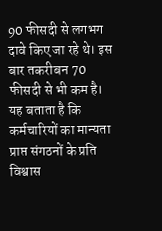90 फीसदी से लगभग दावे किए जा रहे थे। इस बार तकरीबन 70 फीसदी से भी कम है। यह बताता है कि कर्मचारियों का मान्यता प्राप्त संगठनों के प्रति विश्वास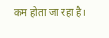कम होता जा रहा है।